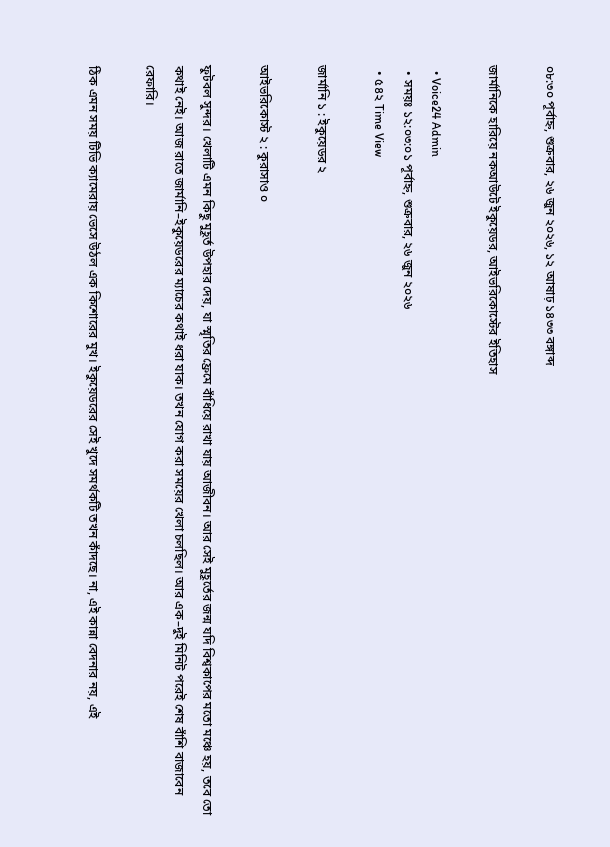০৮:৩০ পূর্বাহ্ন, শুক্রবার, ২৬ জুন ২০২৬, ১২ আষাঢ় ১৪৩৩ বঙ্গাব্দ

জার্মানিকে হারিয়ে নকআউটে ইকুয়েডর, আইভরিকোস্টের ইতিহাস

  • Voice24 Admin
  • সময়ঃ ১২:০৩:০১ পূর্বাহ্ন, শুক্রবার, ২৬ জুন ২০২৬
  • ৫৪২ Time View

জার্মানি ১ : ইকুয়েডর ২

আইভরিকোস্ট ২ : কুরাসাও ০

ফুটবল সুন্দর। খেলাটি এমন কিছু মুহূর্ত উপহার দেয়, যা স্মৃতির ফ্রেমে বাঁধিয়ে রাখা যায় আজীবন। আর সেই মুহূর্তের জন্ম যদি বিশ্বকাপের মতো মঞ্চে হয়, তবে তো কথাই নেই। আজ রাতে জার্মানি–ইকুয়েডরের ম্যাচের কথাই ধরা যাক। তখন যোগ করা সময়ের খেলা চলছিল। আর এক–দুই মিনিট পরেই শেষ বাঁশি বাজাবেন রেফারি।

ঠিক এমন সময় টিভি ক্যামেরায় ভেসে উঠল এক কিশোরের মুখ। ইকুয়েডরের সেই খুদে সমর্থকটি তখন কাঁদছে। না, এই কান্না বেদনার নয়, এই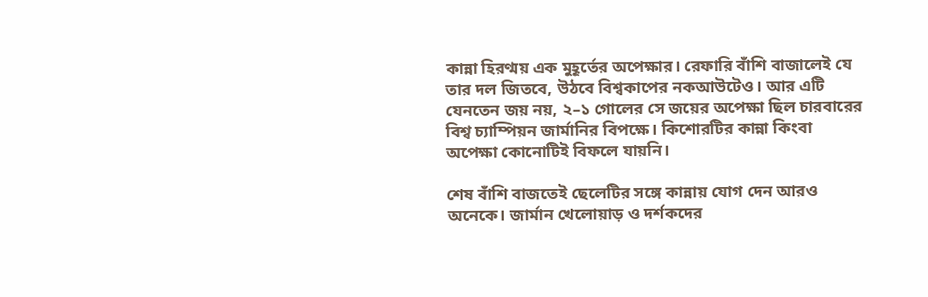কান্না হিরণ্ময় এক মুহূর্তের অপেক্ষার। রেফারি বাঁশি বাজালেই যে তার দল জিতবে, উঠবে বিশ্বকাপের নকআউটেও। আর এটি যেনতেন জয় নয়, ২–১ গোলের সে জয়ের অপেক্ষা ছিল চারবারের বিশ্ব চ্যাম্পিয়ন জার্মানির বিপক্ষে। কিশোরটির কান্না কিংবা অপেক্ষা কোনোটিই বিফলে যায়নি।

শেষ বাঁশি বাজতেই ছেলেটির সঙ্গে কান্নায় যোগ দেন আরও অনেকে। জার্মান খেলোয়াড় ও দর্শকদের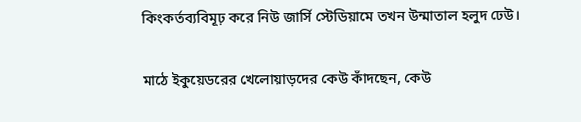কিংকর্তব্যবিমূঢ় করে নিউ জার্সি স্টেডিয়ামে তখন উন্মাতাল হলুদ ঢেউ।

মাঠে ইকুয়েডরের খেলোয়াড়দের কেউ কাঁদছেন, কেউ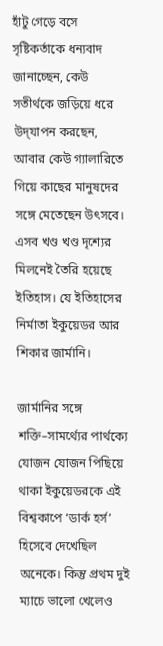হাঁটু গেড়ে বসে সৃষ্টিকর্তাকে ধন্যবাদ জানাচ্ছেন, কেউ সতীর্থকে জড়িয়ে ধরে উদ্‌যাপন করছেন, আবার কেউ গ্যালারিতে গিয়ে কাছের মানুষদের সঙ্গে মেতেছেন উৎসবে। এসব খণ্ড খণ্ড দৃশ্যের মিলনেই তৈরি হয়েছে ইতিহাস। যে ইতিহাসের নির্মাতা ইকুয়েডর আর শিকার জার্মানি।

জার্মানির সঙ্গে শক্তি–সামর্থ্যের পার্থক্যে যোজন যোজন পিছিয়ে থাকা ইকুয়েডরকে এই বিশ্বকাপে ‘ডার্ক হর্স’ হিসেবে দেখেছিল অনেকে। কিন্তু প্রথম দুই ম্যাচে ভালো খেলেও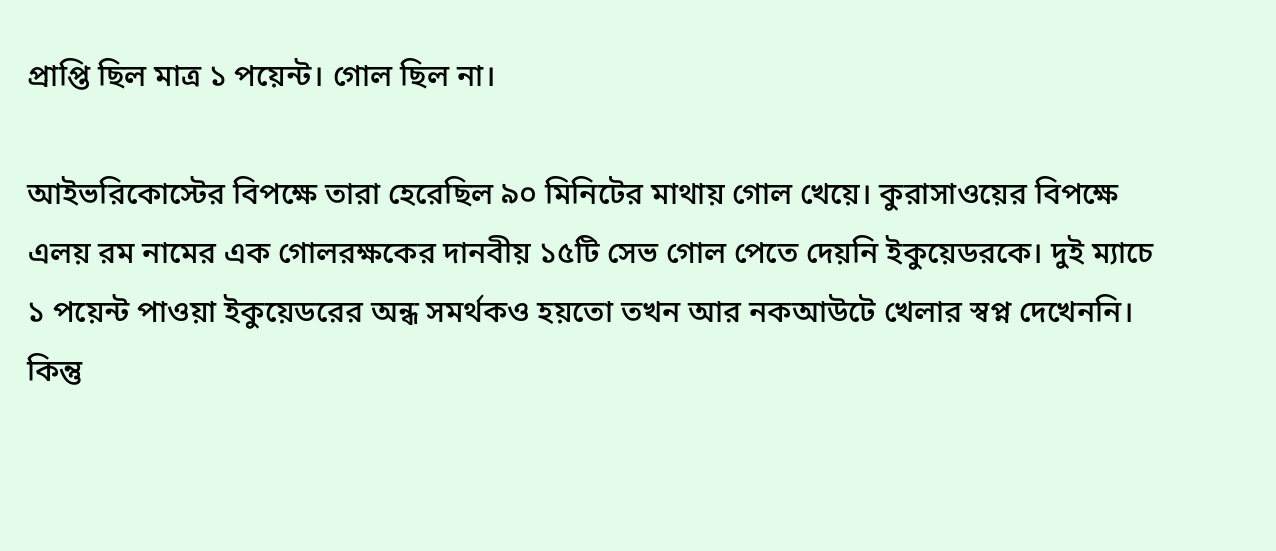প্রাপ্তি ছিল মাত্র ১ পয়েন্ট। গোল ছিল না।

আইভরিকোস্টের বিপক্ষে তারা হেরেছিল ৯০ মিনিটের মাথায় গোল খেয়ে। কুরাসাওয়ের বিপক্ষে এলয় রম নামের এক গোলরক্ষকের দানবীয় ১৫টি সেভ গোল পেতে দেয়নি ইকুয়েডরকে। দুই ম্যাচে ১ পয়েন্ট পাওয়া ইকুয়েডরের অন্ধ সমর্থকও হয়তো তখন আর নকআউটে খেলার স্বপ্ন দেখেননি। কিন্তু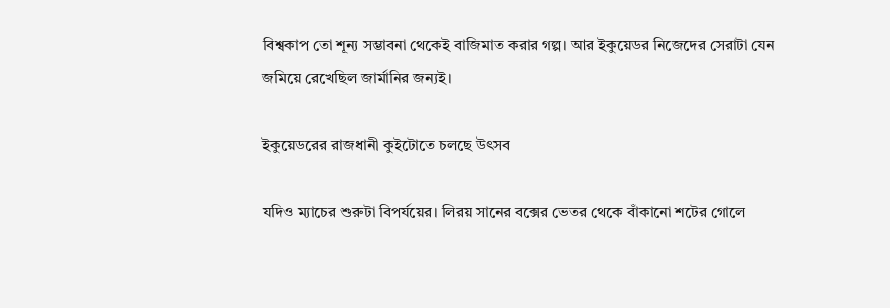বিশ্বকাপ তো শূন্য সম্ভাবনা থেকেই বাজিমাত করার গল্প। আর ইকুয়েডর নিজেদের সেরাটা যেন জমিয়ে রেখেছিল জার্মানির জন্যই।

ইকুয়েডরের রাজধানী কুইটোতে চলছে উৎসব

যদিও ম্যাচের শুরুটা বিপর্যয়ের। লিরয় সানের বক্সের ভেতর থেকে বাঁকানো শটের গোলে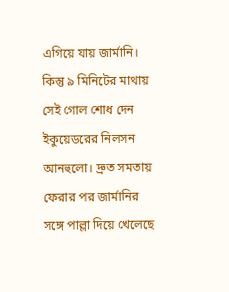এগিয়ে যায় জার্মানি।  কিন্তু ৯ মিনিটের মাথায় সেই গোল শোধ দেন ইকুয়েডরের নিলসন আনহুলো। দ্রুত সমতায় ফেরার পর জার্মানির সঙ্গে পাল্লা দিয়ে খেলেছে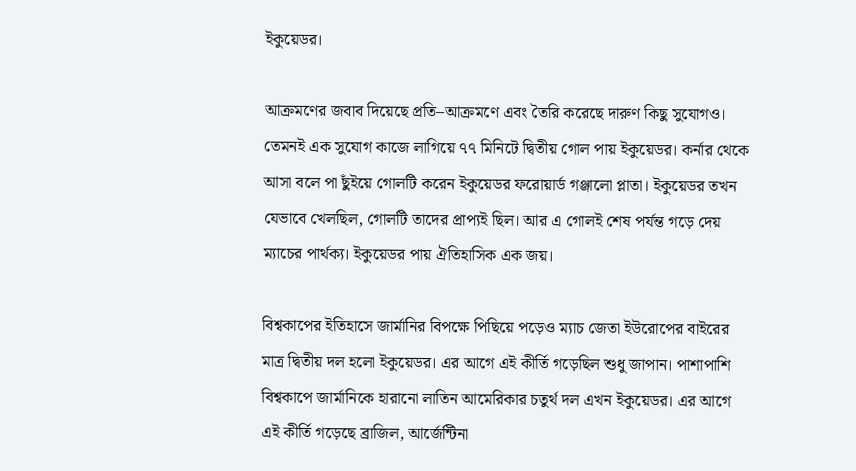ইকুয়েডর।

আক্রমণের জবাব দিয়েছে প্রতি–আক্রমণে এবং তৈরি করেছে দারুণ কিছু সুযোগও। তেমনই এক সুযোগ কাজে লাগিয়ে ৭৭ মিনিটে দ্বিতীয় গোল পায় ইকুয়েডর। কর্নার থেকে আসা বলে পা ছুঁইয়ে গোলটি করেন ইকুয়েডর ফরোয়ার্ড গঞ্জালো প্লাতা। ইকুয়েডর তখন যেভাবে খেলছিল, গোলটি তাদের প্রাপ্যই ছিল। আর এ গোলই শেষ পর্যন্ত গড়ে দেয় ম্যাচের পার্থক্য। ইকুয়েডর পায় ঐতিহাসিক এক জয়।

বিশ্বকাপের ইতিহাসে জার্মানির বিপক্ষে পিছিয়ে পড়েও ম্যাচ জেতা ইউরোপের বাইরের মাত্র দ্বিতীয় দল হলো ইকুয়েডর। এর আগে এই কীর্তি গড়েছিল শুধু জাপান। পাশাপাশি বিশ্বকাপে জার্মানিকে হারানো লাতিন আমেরিকার চতুর্থ দল এখন ইকুয়েডর। এর আগে এই কীর্তি গড়েছে ব্রাজিল, আর্জেন্টিনা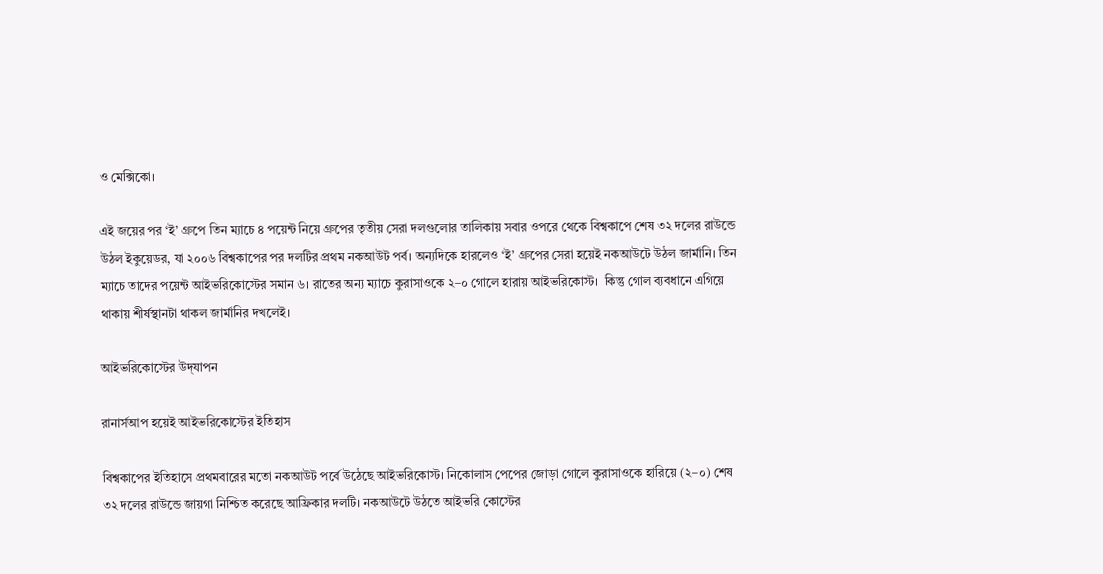ও মেক্সিকো।

এই জয়ের পর ‘ই’ গ্রুপে তিন ম্যাচে ৪ পয়েন্ট নিয়ে গ্রুপের তৃতীয় সেরা দলগুলোর তালিকায় সবার ওপরে থেকে বিশ্বকাপে শেষ ৩২ দলের রাউন্ডে উঠল ইকুয়েডর, যা ২০০৬ বিশ্বকাপের পর দলটির প্রথম নকআউট পর্ব। অন্যদিকে হারলেও ‘ই’ গ্রুপের সেরা হয়েই নকআউটে উঠল জার্মানি। তিন ম্যাচে তাদের পয়েন্ট আইভরিকোস্টের সমান ৬। রাতের অন্য ম্যাচে কুরাসাওকে ২–০ গোলে হারায় আইভরিকোস্ট।  কিন্তু গোল ব্যবধানে এগিয়ে থাকায় শীর্ষস্থানটা থাকল জার্মানির দখলেই।

আইভরিকোস্টের উদ্‌যাপন

রানার্সআপ হয়েই আইভরিকোস্টের ইতিহাস

বিশ্বকাপের ইতিহাসে প্রথমবারের মতো নকআউট পর্বে উঠেছে আইভরিকোস্ট। নিকোলাস পেপের জোড়া গোলে কুরাসাওকে হারিয়ে (২–০) শেষ ৩২ দলের রাউন্ডে জায়গা নিশ্চিত করেছে আফ্রিকার দলটি। নকআউটে উঠতে আইভরি কোস্টের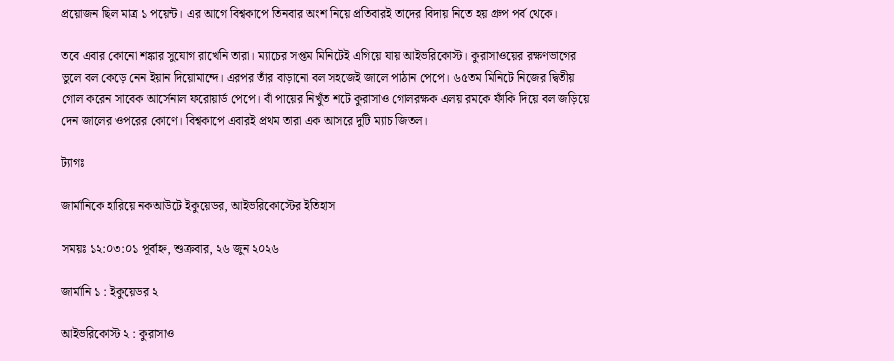প্রয়োজন ছিল মাত্র ১ পয়েন্ট। এর আগে বিশ্বকাপে তিনবার অংশ নিয়ে প্রতিবারই তাদের বিদায় নিতে হয় গ্রুপ পর্ব থেকে।

তবে এবার কোনো শঙ্কার সুযোগ রাখেনি তারা। ম্যাচের সপ্তম মিনিটেই এগিয়ে যায় আইভরিকোস্ট। কুরাসাওয়ের রক্ষণভাগের ভুলে বল কেড়ে নেন ইয়ান দিয়োমান্দে। এরপর তাঁর বাড়ানো বল সহজেই জালে পাঠান পেপে। ৬৫তম মিনিটে নিজের দ্বিতীয় গোল করেন সাবেক আর্সেনাল ফরোয়ার্ড পেপে। বাঁ পায়ের নিখুঁত শটে কুরাসাও গোলরক্ষক এলয় রমকে ফাঁকি দিয়ে বল জড়িয়ে দেন জালের ওপরের কোণে। বিশ্বকাপে এবারই প্রথম তারা এক আসরে দুটি ম্যাচ জিতল।

ট্যাগঃ

জার্মানিকে হারিয়ে নকআউটে ইকুয়েডর, আইভরিকোস্টের ইতিহাস

সময়ঃ ১২:০৩:০১ পূর্বাহ্ন, শুক্রবার, ২৬ জুন ২০২৬

জার্মানি ১ : ইকুয়েডর ২

আইভরিকোস্ট ২ : কুরাসাও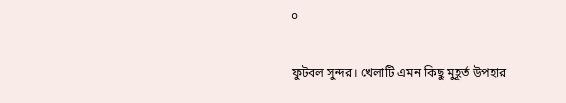০

ফুটবল সুন্দর। খেলাটি এমন কিছু মুহূর্ত উপহার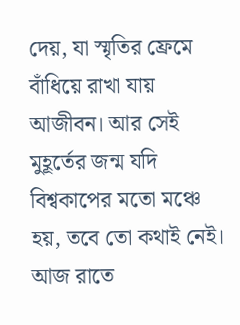দেয়, যা স্মৃতির ফ্রেমে বাঁধিয়ে রাখা যায় আজীবন। আর সেই মুহূর্তের জন্ম যদি বিশ্বকাপের মতো মঞ্চে হয়, তবে তো কথাই নেই। আজ রাতে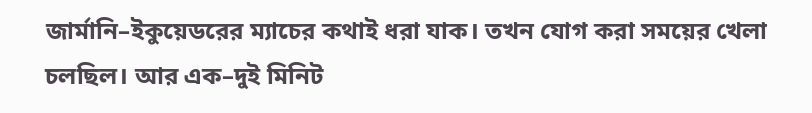জার্মানি–ইকুয়েডরের ম্যাচের কথাই ধরা যাক। তখন যোগ করা সময়ের খেলা চলছিল। আর এক–দুই মিনিট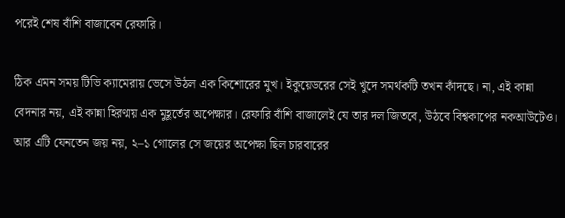পরেই শেষ বাঁশি বাজাবেন রেফারি।

ঠিক এমন সময় টিভি ক্যামেরায় ভেসে উঠল এক কিশোরের মুখ। ইকুয়েডরের সেই খুদে সমর্থকটি তখন কাঁদছে। না, এই কান্না বেদনার নয়, এই কান্না হিরণ্ময় এক মুহূর্তের অপেক্ষার। রেফারি বাঁশি বাজালেই যে তার দল জিতবে, উঠবে বিশ্বকাপের নকআউটেও। আর এটি যেনতেন জয় নয়, ২–১ গোলের সে জয়ের অপেক্ষা ছিল চারবারের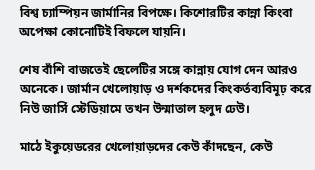বিশ্ব চ্যাম্পিয়ন জার্মানির বিপক্ষে। কিশোরটির কান্না কিংবা অপেক্ষা কোনোটিই বিফলে যায়নি।

শেষ বাঁশি বাজতেই ছেলেটির সঙ্গে কান্নায় যোগ দেন আরও অনেকে। জার্মান খেলোয়াড় ও দর্শকদের কিংকর্তব্যবিমূঢ় করে নিউ জার্সি স্টেডিয়ামে তখন উন্মাতাল হলুদ ঢেউ।

মাঠে ইকুয়েডরের খেলোয়াড়দের কেউ কাঁদছেন, কেউ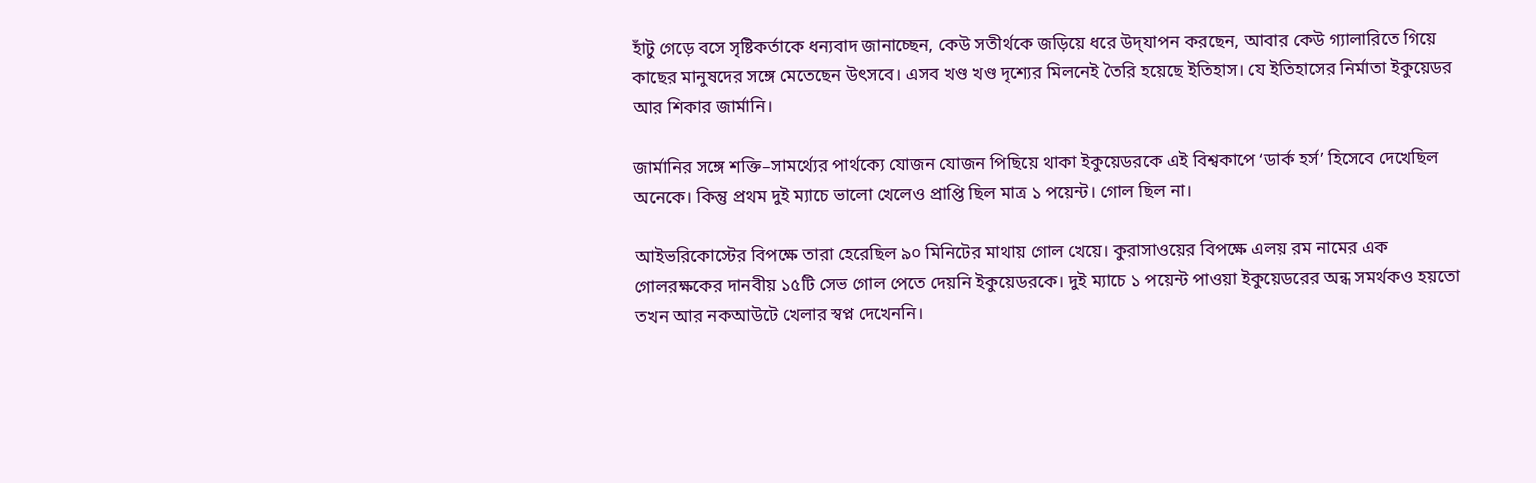হাঁটু গেড়ে বসে সৃষ্টিকর্তাকে ধন্যবাদ জানাচ্ছেন, কেউ সতীর্থকে জড়িয়ে ধরে উদ্‌যাপন করছেন, আবার কেউ গ্যালারিতে গিয়ে কাছের মানুষদের সঙ্গে মেতেছেন উৎসবে। এসব খণ্ড খণ্ড দৃশ্যের মিলনেই তৈরি হয়েছে ইতিহাস। যে ইতিহাসের নির্মাতা ইকুয়েডর আর শিকার জার্মানি।

জার্মানির সঙ্গে শক্তি–সামর্থ্যের পার্থক্যে যোজন যোজন পিছিয়ে থাকা ইকুয়েডরকে এই বিশ্বকাপে ‘ডার্ক হর্স’ হিসেবে দেখেছিল অনেকে। কিন্তু প্রথম দুই ম্যাচে ভালো খেলেও প্রাপ্তি ছিল মাত্র ১ পয়েন্ট। গোল ছিল না।

আইভরিকোস্টের বিপক্ষে তারা হেরেছিল ৯০ মিনিটের মাথায় গোল খেয়ে। কুরাসাওয়ের বিপক্ষে এলয় রম নামের এক গোলরক্ষকের দানবীয় ১৫টি সেভ গোল পেতে দেয়নি ইকুয়েডরকে। দুই ম্যাচে ১ পয়েন্ট পাওয়া ইকুয়েডরের অন্ধ সমর্থকও হয়তো তখন আর নকআউটে খেলার স্বপ্ন দেখেননি।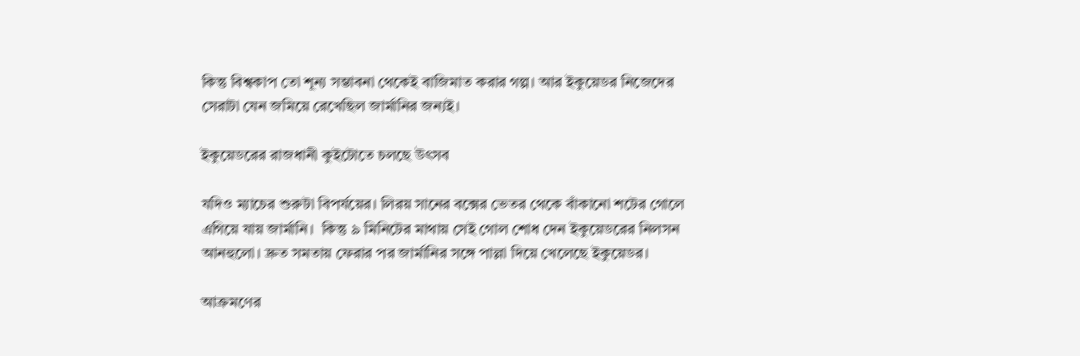কিন্তু বিশ্বকাপ তো শূন্য সম্ভাবনা থেকেই বাজিমাত করার গল্প। আর ইকুয়েডর নিজেদের সেরাটা যেন জমিয়ে রেখেছিল জার্মানির জন্যই।

ইকুয়েডরের রাজধানী কুইটোতে চলছে উৎসব

যদিও ম্যাচের শুরুটা বিপর্যয়ের। লিরয় সানের বক্সের ভেতর থেকে বাঁকানো শটের গোলে এগিয়ে যায় জার্মানি।  কিন্তু ৯ মিনিটের মাথায় সেই গোল শোধ দেন ইকুয়েডরের নিলসন আনহুলো। দ্রুত সমতায় ফেরার পর জার্মানির সঙ্গে পাল্লা দিয়ে খেলেছে ইকুয়েডর।

আক্রমণের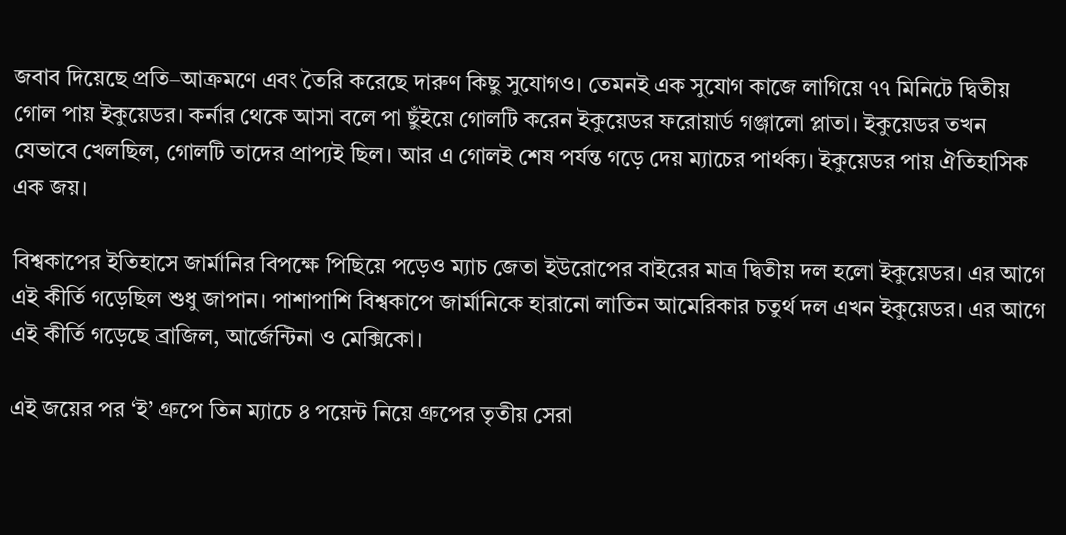জবাব দিয়েছে প্রতি–আক্রমণে এবং তৈরি করেছে দারুণ কিছু সুযোগও। তেমনই এক সুযোগ কাজে লাগিয়ে ৭৭ মিনিটে দ্বিতীয় গোল পায় ইকুয়েডর। কর্নার থেকে আসা বলে পা ছুঁইয়ে গোলটি করেন ইকুয়েডর ফরোয়ার্ড গঞ্জালো প্লাতা। ইকুয়েডর তখন যেভাবে খেলছিল, গোলটি তাদের প্রাপ্যই ছিল। আর এ গোলই শেষ পর্যন্ত গড়ে দেয় ম্যাচের পার্থক্য। ইকুয়েডর পায় ঐতিহাসিক এক জয়।

বিশ্বকাপের ইতিহাসে জার্মানির বিপক্ষে পিছিয়ে পড়েও ম্যাচ জেতা ইউরোপের বাইরের মাত্র দ্বিতীয় দল হলো ইকুয়েডর। এর আগে এই কীর্তি গড়েছিল শুধু জাপান। পাশাপাশি বিশ্বকাপে জার্মানিকে হারানো লাতিন আমেরিকার চতুর্থ দল এখন ইকুয়েডর। এর আগে এই কীর্তি গড়েছে ব্রাজিল, আর্জেন্টিনা ও মেক্সিকো।

এই জয়ের পর ‘ই’ গ্রুপে তিন ম্যাচে ৪ পয়েন্ট নিয়ে গ্রুপের তৃতীয় সেরা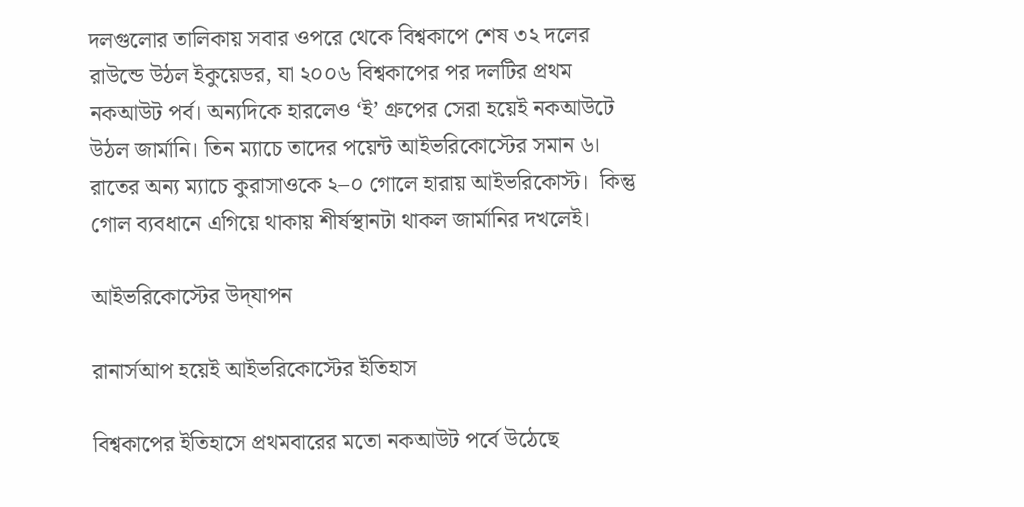দলগুলোর তালিকায় সবার ওপরে থেকে বিশ্বকাপে শেষ ৩২ দলের রাউন্ডে উঠল ইকুয়েডর, যা ২০০৬ বিশ্বকাপের পর দলটির প্রথম নকআউট পর্ব। অন্যদিকে হারলেও ‘ই’ গ্রুপের সেরা হয়েই নকআউটে উঠল জার্মানি। তিন ম্যাচে তাদের পয়েন্ট আইভরিকোস্টের সমান ৬। রাতের অন্য ম্যাচে কুরাসাওকে ২–০ গোলে হারায় আইভরিকোস্ট।  কিন্তু গোল ব্যবধানে এগিয়ে থাকায় শীর্ষস্থানটা থাকল জার্মানির দখলেই।

আইভরিকোস্টের উদ্‌যাপন

রানার্সআপ হয়েই আইভরিকোস্টের ইতিহাস

বিশ্বকাপের ইতিহাসে প্রথমবারের মতো নকআউট পর্বে উঠেছে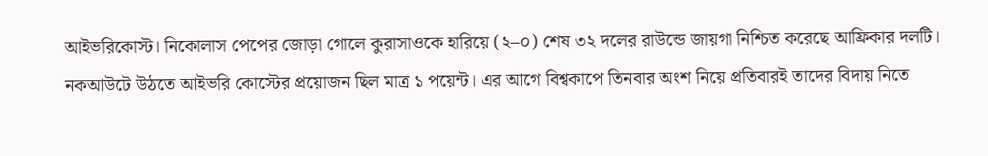আইভরিকোস্ট। নিকোলাস পেপের জোড়া গোলে কুরাসাওকে হারিয়ে (২–০) শেষ ৩২ দলের রাউন্ডে জায়গা নিশ্চিত করেছে আফ্রিকার দলটি। নকআউটে উঠতে আইভরি কোস্টের প্রয়োজন ছিল মাত্র ১ পয়েন্ট। এর আগে বিশ্বকাপে তিনবার অংশ নিয়ে প্রতিবারই তাদের বিদায় নিতে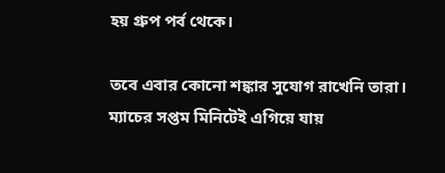হয় গ্রুপ পর্ব থেকে।

তবে এবার কোনো শঙ্কার সুযোগ রাখেনি তারা। ম্যাচের সপ্তম মিনিটেই এগিয়ে যায়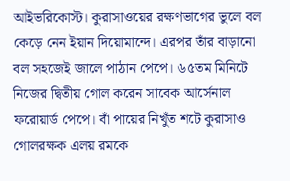আইভরিকোস্ট। কুরাসাওয়ের রক্ষণভাগের ভুলে বল কেড়ে নেন ইয়ান দিয়োমান্দে। এরপর তাঁর বাড়ানো বল সহজেই জালে পাঠান পেপে। ৬৫তম মিনিটে নিজের দ্বিতীয় গোল করেন সাবেক আর্সেনাল ফরোয়ার্ড পেপে। বাঁ পায়ের নিখুঁত শটে কুরাসাও গোলরক্ষক এলয় রমকে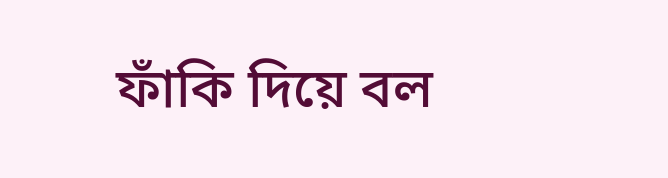ফাঁকি দিয়ে বল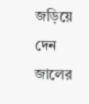জড়িয়ে দেন জালের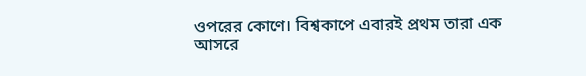ওপরের কোণে। বিশ্বকাপে এবারই প্রথম তারা এক আসরে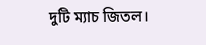দুটি ম্যাচ জিতল।